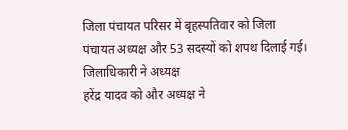जिला पंचायत परिसर में बृहस्पतिवार को जिला
पंचायत अध्यक्ष और 53 सदस्यों को शपथ दिलाई गई। जिलाधिकारी ने अध्यक्ष
हरेंद्र यादव को और अध्यक्ष ने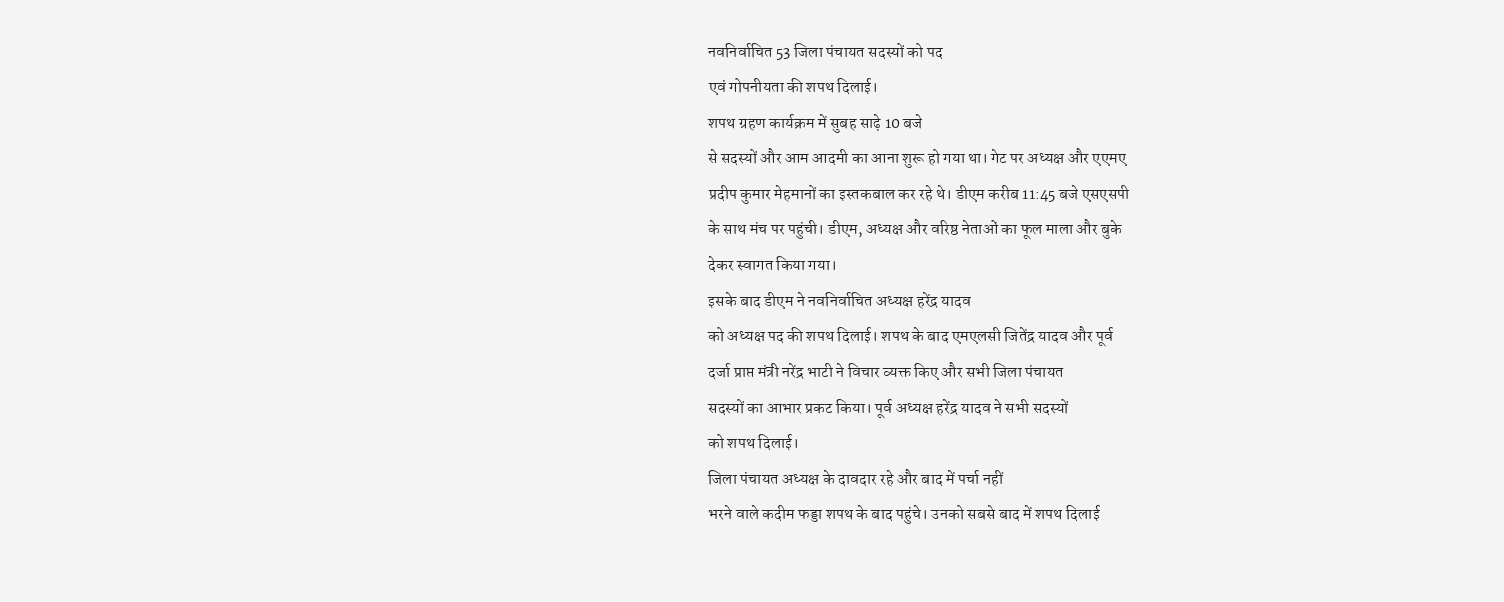नवनिर्वाचित 53 जिला पंचायत सदस्यों को पद
एवं गोपनीयता की शपथ दिलाई।
शपथ ग्रहण कार्यक्रम में सुबह साढ़े 10 बजे
से सदस्यों और आम आदमी का आना शुरू हो गया था। गेट पर अध्यक्ष और एएमए
प्रदीप कुमार मेहमानों का इस्तकबाल कर रहे थे। डीएम करीब 11:45 बजे एसएसपी
के साथ मंच पर पहुंची। डीएम, अध्यक्ष और वरिष्ठ नेताओं का फूल माला और बुके
देकर स्वागत किया गया।
इसके बाद डीएम ने नवनिर्वाचित अध्यक्ष हरेंद्र यादव
को अध्यक्ष पद की शपथ दिलाई। शपथ के बाद एमएलसी जितेंद्र यादव और पूर्व
दर्जा प्राप्त मंत्री नरेंद्र भाटी ने विचार व्यक्त किए और सभी जिला पंचायत
सदस्यों का आभार प्रकट किया। पूर्व अध्यक्ष हरेंद्र यादव ने सभी सदस्यों
को शपथ दिलाई।
जिला पंचायत अध्यक्ष के दावदार रहे और बाद में पर्चा नहीं
भरने वाले कदीम फड्डा शपथ के बाद पहुंचे। उनको सबसे बाद में शपथ दिलाई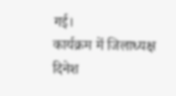गई।
कार्यक्रम में जिलाध्यक्ष दिनेश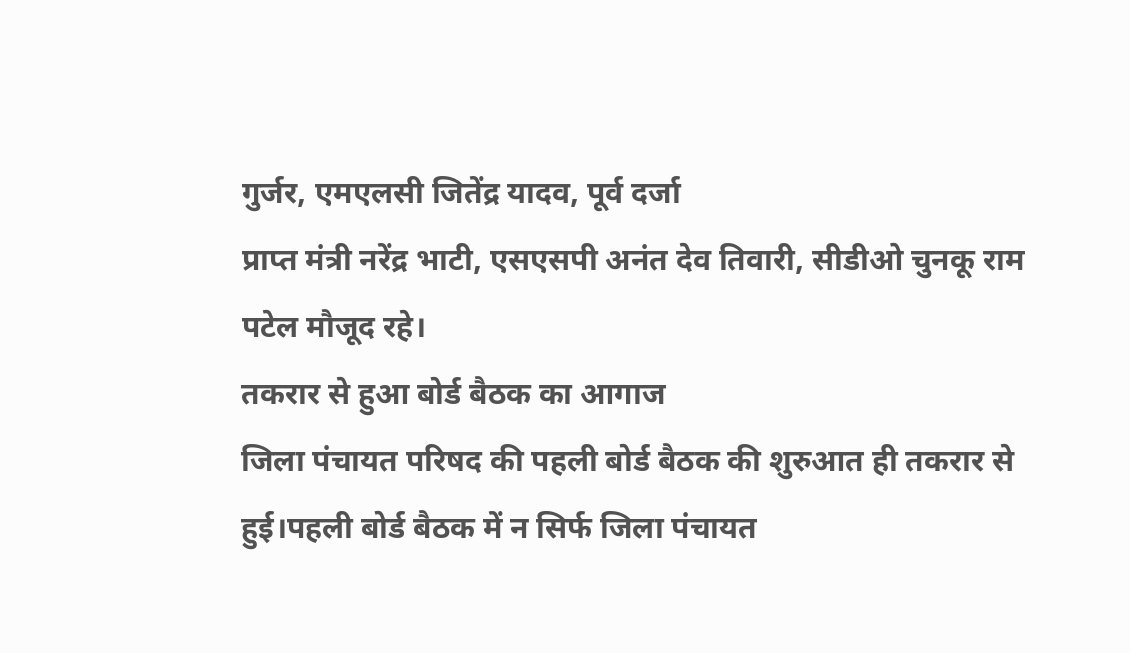गुर्जर, एमएलसी जितेंद्र यादव, पूर्व दर्जा
प्राप्त मंत्री नरेंद्र भाटी, एसएसपी अनंत देव तिवारी, सीडीओ चुनकू राम
पटेल मौजूद रहे।
तकरार से हुआ बोर्ड बैठक का आगाज
जिला पंचायत परिषद की पहली बोर्ड बैठक की शुरुआत ही तकरार से हुई।पहली बोर्ड बैठक में न सिर्फ जिला पंचायत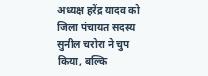अध्यक्ष हरेंद्र यादव को जिला पंचायत सदस्य सुनील चरोरा ने चुप किया, बल्कि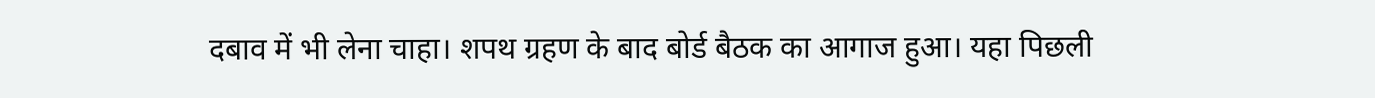दबाव में भी लेना चाहा। शपथ ग्रहण के बाद बोर्ड बैठक का आगाज हुआ। यहा पिछली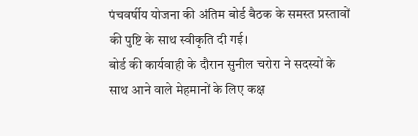पंचवर्षीय योजना की अंतिम बोर्ड बैठक के समस्त प्रस्तावों की पुष्टि के साथ स्वीकृति दी गई।
बोर्ड की कार्यवाही के दौरान सुनील चरोरा ने सदस्यों के साथ आने वाले मेहमानों के लिए कक्ष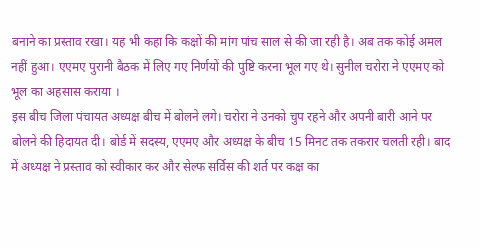बनाने का प्रस्ताव रखा। यह भी कहा कि कक्षों की मांग पांच साल से की जा रही है। अब तक कोई अमल नहीं हुआ। एएमए पुरानी बैठक में लिए गए निर्णयों की पुष्टि करना भूल गए थे। सुनील चरोरा ने एएमए को भूल का अहसास कराया ।
इस बीच जिला पंचायत अध्यक्ष बीच में बोलने लगे। चरोरा ने उनको चुप रहने और अपनी बारी आने पर बोलने की हिदायत दी। बोर्ड में सदस्य, एएमए और अध्यक्ष के बीच 15 मिनट तक तकरार चलती रही। बाद में अध्यक्ष ने प्रस्ताव को स्वीकार कर और सेल्फ सर्विस की शर्त पर कक्ष का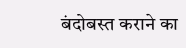बंदोबस्त कराने का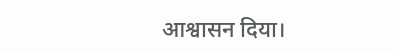आश्वासन दिया।